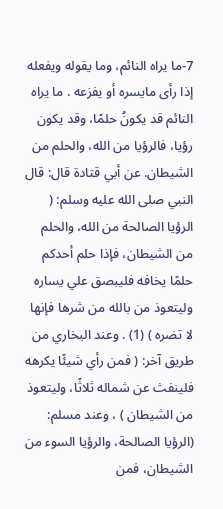7-ما يراه النائم، وما يقوله ويفعله إذا رأى مايسره أو يفزعه . ما يراه النائم قد يكونُ حلمًا، وقد يكون رؤيا، فالرؤيا من الله، والحلم من الشيطان. عن أبي قتادة قال: قال النبي صلى الله عليه وسلم: ( الرؤيا الصالحة من الله، والحلم من الشيطان، فإذا حلم أحدكم حلمًا يخافه فليبصق علي يساره وليتعوذ من بالله من شرها فإنها لا تضره ) (1) . وعند البخاري من طريق آخر: ( فمن رأي شيئًا يكرهه فلينفث عن شماله ثلاثًا، وليتعوذ من الشيطان ) ، وعند مسلم: (الرؤيا الصالحة، والرؤيا السوء من الشيطان، فمن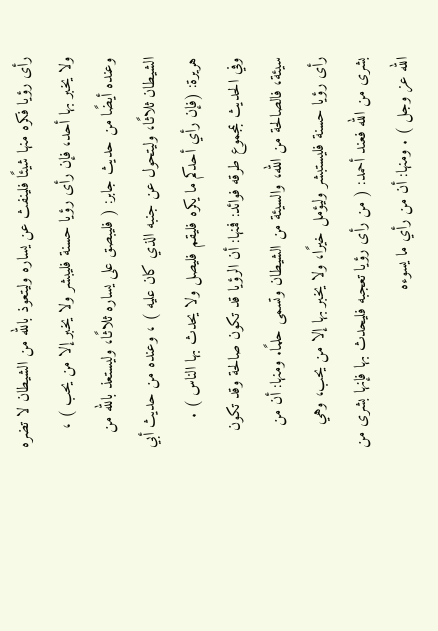رأى رؤيا فكره منها شيئًا فلينفث عن يساره وليتعوذ بالله من الشيطان لا تضره ولا يخبر بها أحد، فإن رأى رؤيا حسنة فليبشر ولا يخبر إلا من يحب ) ، وعنده أيضًا من حديث جابر: ( فليبصق على يساره ثلاثًا، وليستعذ بالله من الشيطان ثلاثًا، وليتحول عن جنبه الذي كان عليه ) ، وعنده من حديث أبي هريرة: (فإن رأي أحدكم ما يكره فليقم فليصل ولا يحدث بها الناس ) .
وفي الحديث بمجموع طرقه فوائد: فمنها: أن الرؤيا قد تكون صالحة وقد تكون سيئة، فالصالحة من الله، والسيئة من الشيطان وتسمى حلمًا. ومنها: أن من رأى رؤيا حسنة فليستبشر وليؤمل خيرًا، ولا يخبر بها إلا من يحب، وهي بشرى من الله فعند أحمد: ( من رأى رؤيا تعجبه فليحدث بها فإنها بشرى من الله عز وجل ) . ومنها: أن من رأي ما يسوءه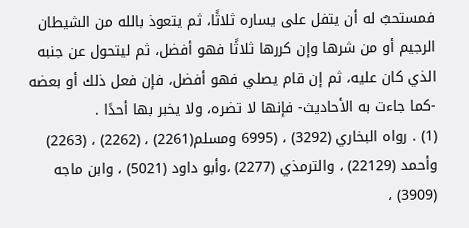فمستحبٌ له أن يتفل على يساره ثلاثًا، ثم يتعوذ بالله من الشيطان الرجيم أو من شرها وإن كررها ثلاثًا فهو أفضل، ثم ليتحول عن جنبه الذي كان عليه، ثم إن قام يصلي فهو أفضل، فإن فعل ذلك أو بعضه -كما جاءت به الأحاديث- فإنها لا تضره، ولا يخبر بها أحدًا .
(1) . رواه البخاري (3292) ، (6995 ومسلم(2261) ، (2262) ، (2263) وأحمد (22129) ، والترمذي (2277) ،وأبو داود (5021) ، وابن ماجه (3909) ،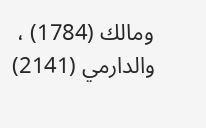ومالك (1784) ، والدارمي (2141)